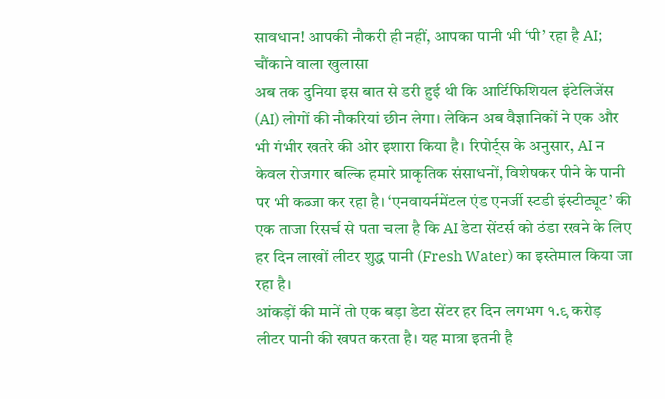सावधान! आपकी नौकरी ही नहीं, आपका पानी भी ‘पी’ रहा है AI; चौंकाने वाला खुलासा
अब तक दुनिया इस बात से डरी हुई थी कि आर्टिफिशियल इंटेलिजेंस (AI) लोगों की नौकरियां छीन लेगा। लेकिन अब वैज्ञानिकों ने एक और भी गंभीर खतरे की ओर इशारा किया है। रिपोर्ट्स के अनुसार, AI न केवल रोजगार बल्कि हमारे प्राकृतिक संसाधनों, विशेषकर पीने के पानी पर भी कब्जा कर रहा है। ‘एनवायर्नमेंटल एंड एनर्जी स्टडी इंस्टीट्यूट’ की एक ताजा रिसर्च से पता चला है कि AI डेटा सेंटर्स को ठंडा रखने के लिए हर दिन लाखों लीटर शुद्ध पानी (Fresh Water) का इस्तेमाल किया जा रहा है।
आंकड़ों की मानें तो एक बड़ा डेटा सेंटर हर दिन लगभग १.९ करोड़ लीटर पानी की खपत करता है। यह मात्रा इतनी है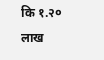कि १.२० लाख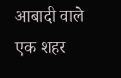आबादी वाले एक शहर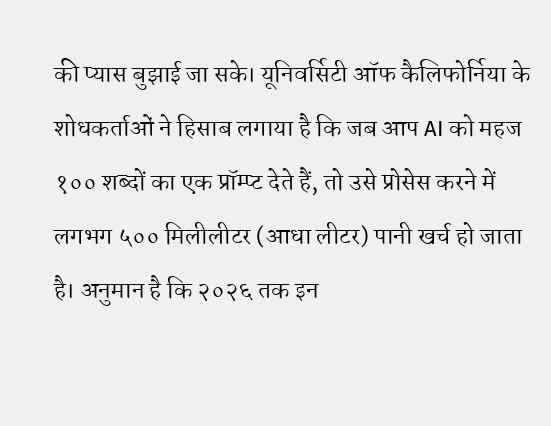की प्यास बुझाई जा सके। यूनिवर्सिटी ऑफ कैलिफोर्निया के शोधकर्ताओं ने हिसाब लगाया है कि जब आप AI को महज १०० शब्दों का एक प्रॉम्प्ट देते हैं, तो उसे प्रोसेस करने में लगभग ५०० मिलीलीटर (आधा लीटर) पानी खर्च हो जाता है। अनुमान है कि २०२६ तक इन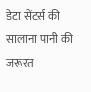डेटा सेंटर्स की सालाना पानी की जरूरत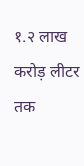१.२ लाख करोड़ लीटर तक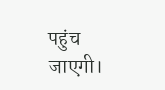पहुंच जाएगी।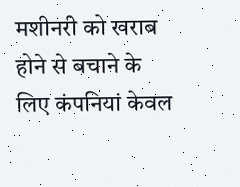मशीनरी को खराब होने से बचाने के लिए कंपनियां केवल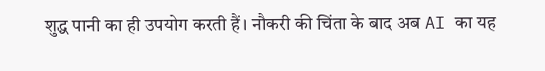शुद्ध पानी का ही उपयोग करती हैं। नौकरी की चिंता के बाद अब AI का यह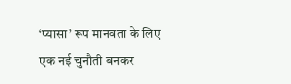‘प्यासा’ रूप मानवता के लिए एक नई चुनौती बनकर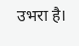उभरा है।